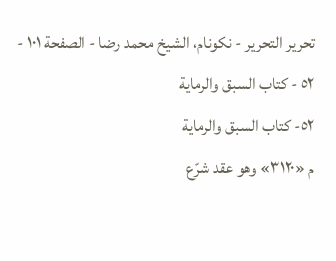تحرير التحرير - نکونام، الشيخ محمد رضا - الصفحة ١٠١ - ٥٢ - كتاب السبق والرماية
٥٢- كتاب السبق والرماية
م «٣١٢٠» وهو عقد شرّع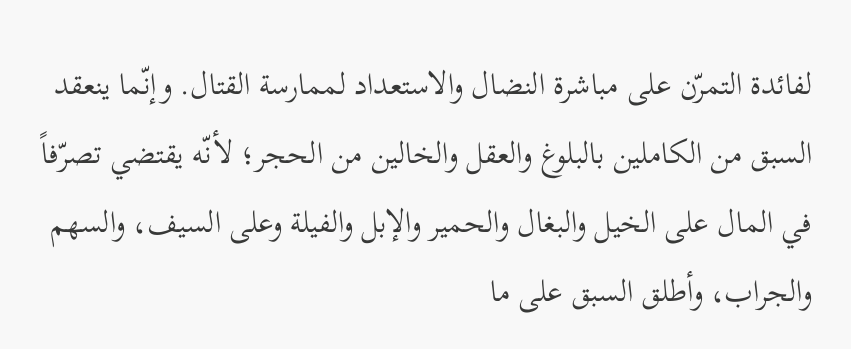لفائدة التمرّن على مباشرة النضال والاستعداد لممارسة القتال. وإنّما ينعقد السبق من الكاملين بالبلوغ والعقل والخالين من الحجر؛ لأنّه يقتضي تصرّفاً في المال على الخيل والبغال والحمير والإبل والفيلة وعلى السيف، والسهم والجراب، وأطلق السبق على ما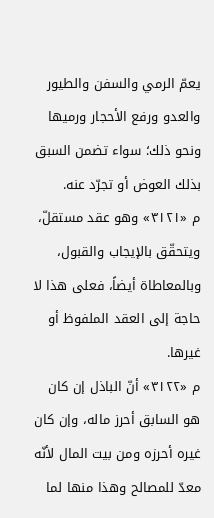يعمّ الرمي والسفن والطيور والعدو ورفع الأحجار ورميها ونحو ذلك؛ سواء تضمن السبق بذلك العوض أو تجرّد عنه.
م «٣١٢١» وهو عقد مستقلّ، ويتحقّق بالإيجاب والقبول، وبالمعاطاة أيضاً، فعلى هذا لا حاجة إلى العقد الملفوظ أو غيرها.
م «٣١٢٢» أنّ الباذل إن كان هو السابق أحرز ماله، وإن كان غيره أحرزه ومن بيت المال لأنّه معدّ للمصالح وهذا منها لما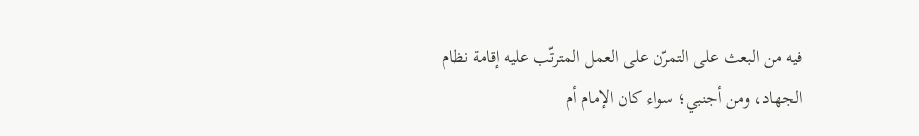فيه من البعث على التمرّن على العمل المترتّب عليه إقامة نظام الجهاد، ومن أجنبي؛ سواء كان الإمام أم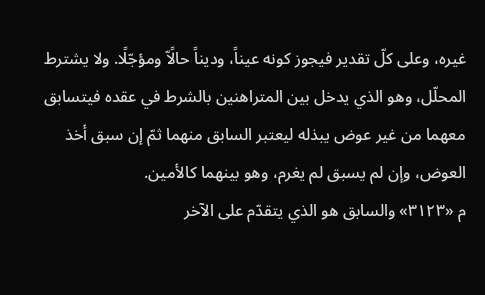غيره، وعلى كلّ تقدير فيجوز كونه عيناً، وديناً حالًاّ ومؤجّلًا. ولا يشترط المحلّل، وهو الذي يدخل بين المتراهنين بالشرط في عقده فيتسابق معهما من غير عوض يبذله ليعتبر السابق منهما ثمّ إن سبق أخذ العوض، وإن لم يسبق لم يغرم، وهو بينهما كالأمين.
م «٣١٢٣» والسابق هو الذي يتقدّم على الآخر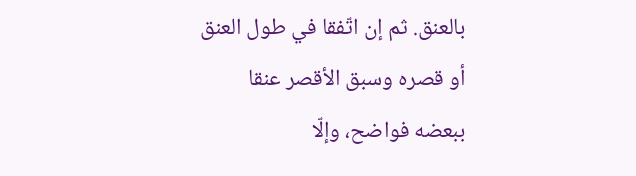بالعنق. ثم إن اتّفقا في طول العنق أو قصره وسبق الأقصر عنقا ببعضه فواضح، وإلّا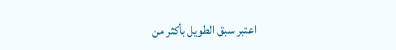اعتبر سبق الطويل بأكثر من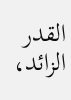القدر الزائد،